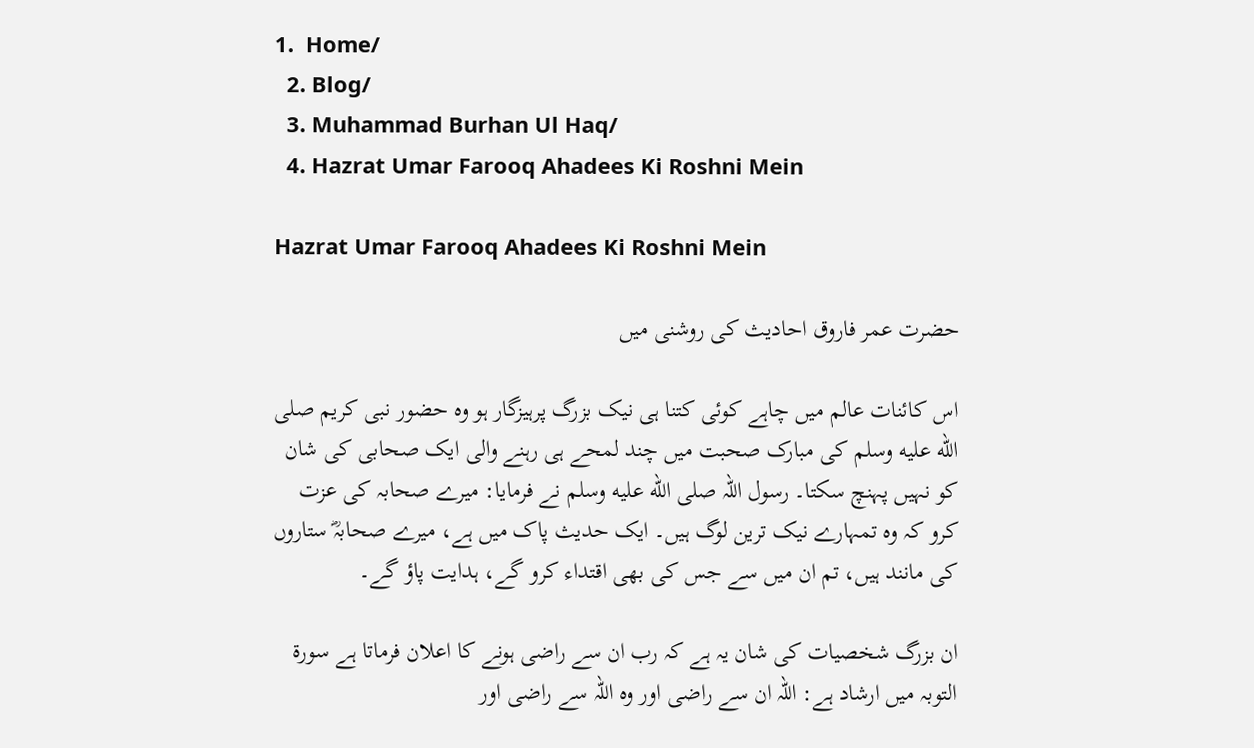1.  Home/
  2. Blog/
  3. Muhammad Burhan Ul Haq/
  4. Hazrat Umar Farooq Ahadees Ki Roshni Mein

Hazrat Umar Farooq Ahadees Ki Roshni Mein

حضرت عمر فاروق احادیث کی روشنی میں

اس کائنات عالم میں چاہے کوئی کتنا ہی نیک بزرگ پرہیزگار ہو وہ حضور نبی کریم صلى الله عليه وسلم کی مبارک صحبت میں چند لمحے ہی رہنے والی ایک صحابی کی شان کو نہیں پہنچ سکتا۔ رسول اللہ صلى الله عليه وسلم نے فرمایا: میرے صحابہ کی عزت کرو کہ وہ تمہارے نیک ترین لوگ ہیں۔ ایک حدیث پاک میں ہے، میرے صحابہؓ ستاروں کی مانند ہیں، تم ان میں سے جس کی بھی اقتداء کرو گے، ہدایت پاؤ گے۔

ان بزرگ شخصیات کی شان یہ ہے کہ رب ان سے راضی ہونے کا اعلان فرماتا ہے سورۃ التوبہ میں ارشاد ہے: اللہ ان سے راضی اور وہ اللہ سے راضی اور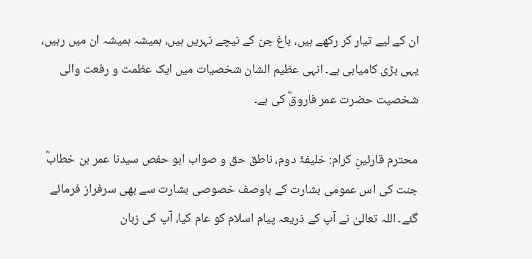ان کے لیے تیار کر رکھے ہیں، باغ جن کے نیچے نہریں ہیں، ہمیشہ ہمیشہ ان میں رہیں، یہی بڑی کامیابی ہے۔ انہی عظیم الشان شخصیات میں ایک عظمت و رفعت والی شخصیت حضرت عمر فاروقؓ کی ہے۔

محترم قارئینِ کرام: خلیفۂ دوم، ناطق حق و صواب ابو حفص سیدنا عمر بن خطابؓ جنت کی اس عمومی بشارت کے باوصف خصوصی بشارت سے بھی سرفراز فرمائے گئے۔ اللہ تعالیٰ نے آپ کے ذریعہ پیام اسلام کو عام کیا، آپ کی زبان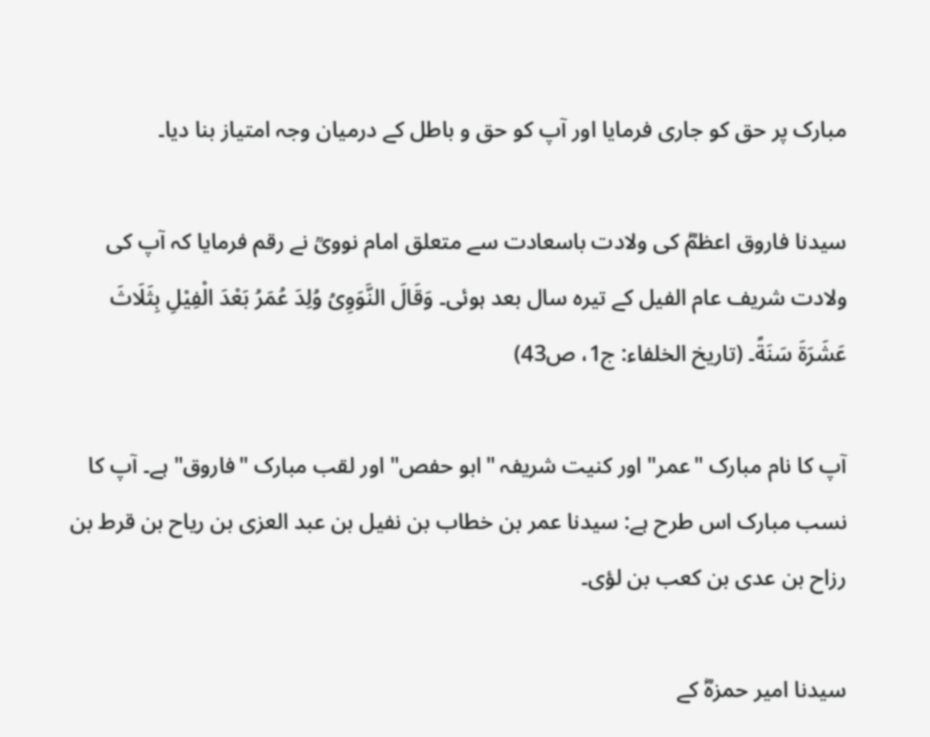مبارک پر حق کو جاری فرمایا اور آپ کو حق و باطل کے درمیان وجہ امتیاز بنا دیا۔

سیدنا فاروق اعظمؓ کی ولادت باسعادت سے متعلق امام نوویؒ نے رقم فرمایا کہ آپ کی ولادت شریف عام الفیل کے تیرہ سال بعد ہوئی۔ وَقَالَ النَّوَوِیُ وُلِدَ عُمَرُ بَعْدَ الْفِیْلِ بِثَلَاثَ عَشَرَةَ سَنَةً۔ (تاریخ الخلفاء: ج1، ص43)

آپ کا نام مبارک "عمر" اور کنیت شریفہ "ابو حفص" اور لقب مبارک "فاروق" ہے۔ آپ کا نسب مبارک اس طرح ہے: سیدنا عمر بن خطاب بن نفیل بن عبد العزی بن ریاح بن قرط بن رزاح بن عدی بن کعب بن لؤی۔

سیدنا امیر حمزہؓ کے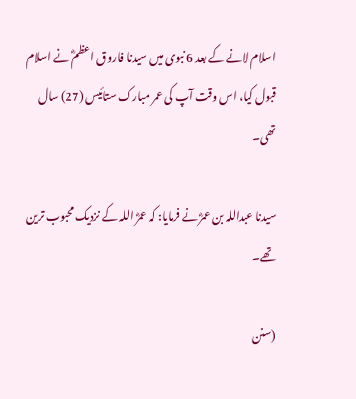اسلام لانے کے بعد 6 نبوی میں سیدنا فاروق اعظمؓ نے اسلام قبول کیا، اس وقت آپ کی عمر مبارک ستائیس (27) سال تھی۔

سیدنا عبداللہ بن عمرؓ نے فرمایا: کہ عمرؓ اللہ کے نزدیک محبوب ترین تھے۔

(سنن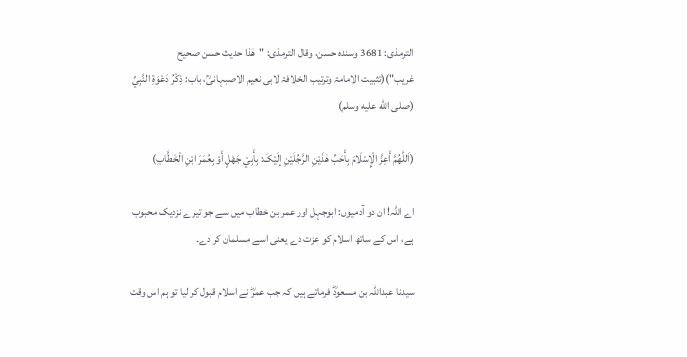الترمذی: 3681 وسندہ حسن، وقال الترمذی: "ھٰذا حدیث حسن صحیح غریب")(تثبیت الامامۃ وترتیب الخلافۃ لابی نعیم الاصبہانیؒ، باب: ذِكْرُ دَعْوَةِ النَّبِيِّ (صلى الله عليه وسلم)

(اَللّٰھُمَّ أَعِزَّ الْإِسْلَامَ بِأَحَبِّ ھٰذَیْنِ الرَّجُلَیْنِ إلَیْکَ: بِأَبِيْ جَھْلٍ أَوْ بِعُمَرَ ابْنِ الْخَطَّابِ)

اے اللہ! ان دو آدمیوں: ابوجہل اور عمر بن خطاب میں سے جو تیرے نزدیک محبوب ہے، اس کے ساتھ اسلام کو عزت دے یعنی اسے مسلمان کر دے۔

سیدنا عبداللہ بن مسعودؓ فرماتے ہیں کہ جب عمرؓ نے اسلام قبول کر لیا تو ہم اس وقت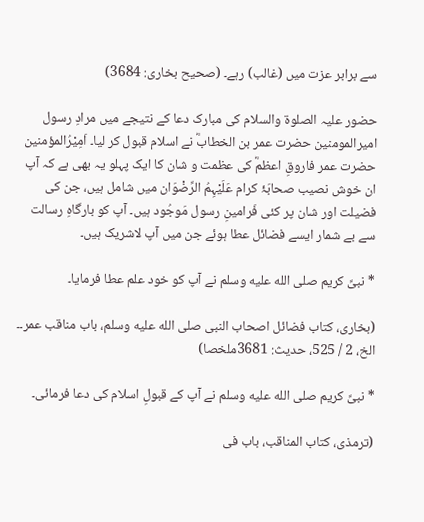سے برابر عزت میں (غالب) رہے۔ (صحیح بخاری: 3684)

حضور علیہ الصلوۃ والسلام کی مبارک دعا کے نتیجے میں مرادِ رسول امیرالمومنین حضرت عمر بن الخطابؓ نے اسلام قبول کر لیا۔ اَمِیْرُالمؤمنین حضرت عمر فاروقِ اعظمؓ کی عظمت و شان کا ایک پہلو یہ بھی ہے کہ آپ ان خوش نصیب صحابَۂ کرام عَلَیْہِمُ الرِّضْوَان میں شامل ہیں، جن کی فضیلت اور شان پر کئی فَرامینِ رسول مَوجُود ہیں۔ آپ کو بارگاہِ رسالت سے بے شمار ایسے فضائل عطا ہوئے جن میں آپ لاشریک ہیں۔

* نبیِّ کریم صلى الله عليه وسلم نے آپ کو خود علم عطا فرمایا۔

(بخاری، کتاب فضائل اصحاب النبی صلى الله عليه وسلم، باب مناقب عمر۔۔ الخ، 2 / 525، حدیث: 3681ملخصا)

* نبیِّ کریم صلى الله عليه وسلم نے آپ کے قبولِ اسلام کی دعا فرمائی۔

(ترمذی، کتاب المناقب، باب فی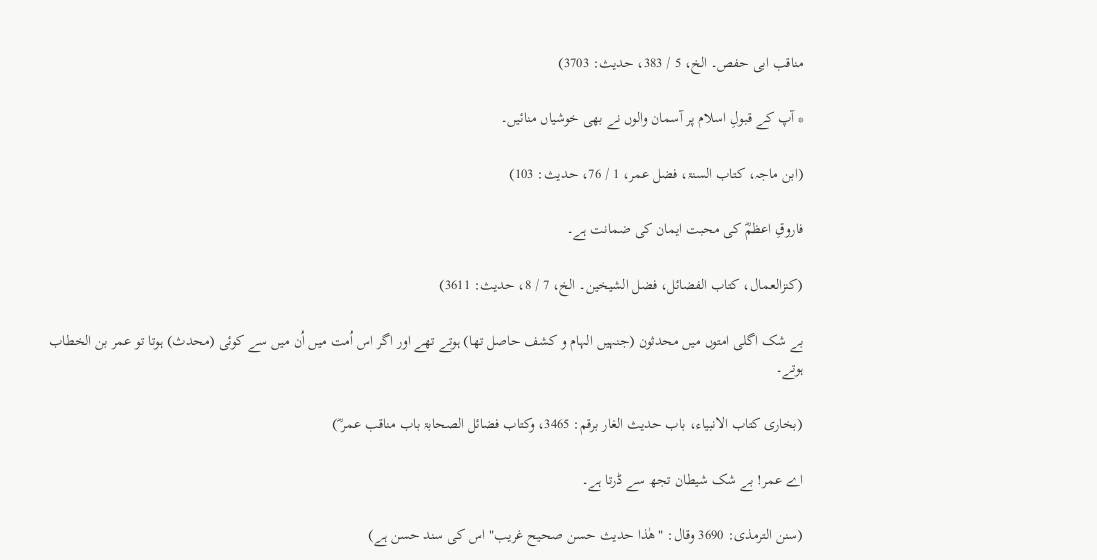مناقب ابی حفص۔ الخ، 5 / 383، حدیث: 3703)

* آپ کے قبولِ اسلام پر آسمان والوں نے بھی خوشیاں منائیں۔

(ابن ماجہ، کتاب السنۃ، فضل عمر، 1 / 76، حدیث: 103)

فاروقِ اعظمؓ کی محبت ایمان کی ضمانت ہے۔

(کنزالعمال، کتاب الفضائل، فضل الشیخین۔ الخ، 7 / 8، حدیث: 3611)

بے شک اگلی امتوں میں محدثون (جنہیں الہام و کشف حاصل تھا) ہوتے تھے اور اگر اس اُمت میں اُن میں سے کوئی (محدث) ہوتا تو عمر بن الخطاب ہوتے۔

(بخاری کتاب الانبیاء، باب حدیث الغار برقم: 3465، وکتاب فضائل الصحابۃ باب مناقب عمر ؓ)

اے عمر! بے شک شیطان تجھ سے ڈرتا ہے۔

(سنن الترمذی: 3690 وقال: "ھٰذا حدیث حسن صحیح غریب" اس کی سند حسن ہے)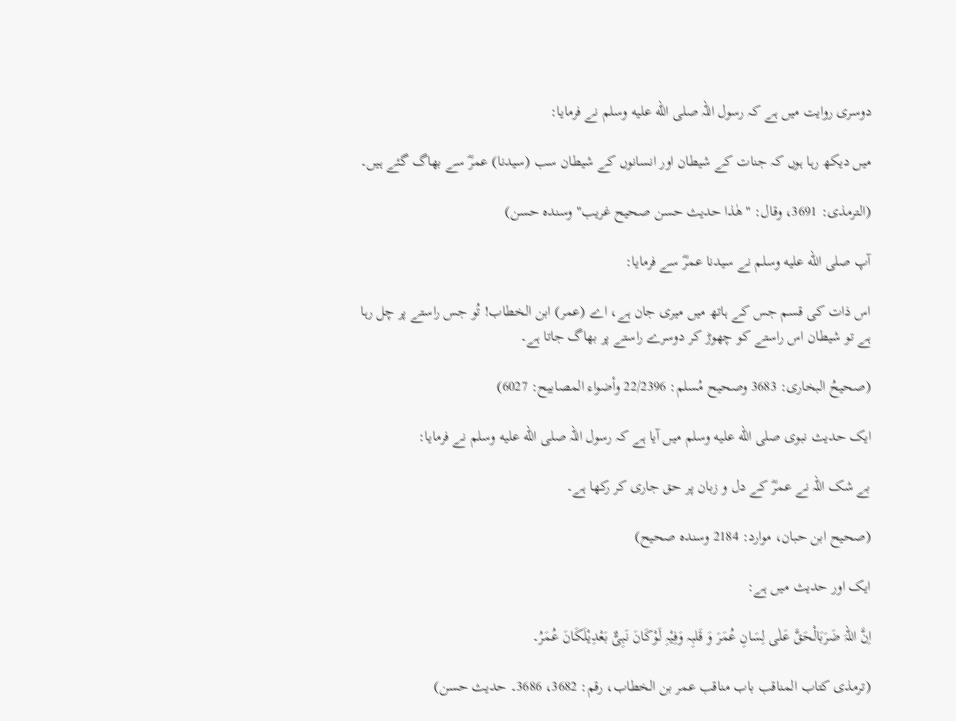دوسری روایت میں ہے کہ رسول اللہ صلى الله عليه وسلم نے فرمایا:

میں دیکھ رہا ہوں کہ جنات کے شیطان اور انسانوں کے شیطان سب (سیدنا) عمرؓ سے بھاگ گئے ہیں۔

(الترمذی: 3691، وقال: "ھٰذا حدیث حسن صحیح غریب" وسندہ حسن)

آپ صلى الله عليه وسلم نے سیدنا عمرؓ سے فرمایا:

اس ذات کی قسم جس کے ہاتھ میں میری جان ہے، اے (عمر) ابن الخطاب! تُو جس راستے پر چل رہا ہے تو شیطان اس راستے کو چھوڑ کر دوسرے راستے پر بھاگ جاتا ہے۔

(صحیحُ البخاری: 3683 وصحیح مُسلم: 22/2396 وأضواء المصابیح: 6027)

ایک حدیث نبوی صلى الله عليه وسلم میں آیا ہے کہ رسول اللہ صلى الله عليه وسلم نے فرمایا:

بے شک اللہ نے عمرؓ کے دل و زبان پر حق جاری کر رکھا ہے۔

(صحیح ابن حبان، موارد: 2184 وسندہ صحیح)

ایک اور حدیث میں ہے:

اِنَّ اللہَ ضَرَبَالْحَقَّ عَلٰی لِسَانِ عُمَرَ وَ قَلبِہ وَفِیْہِ لَوْکَانَ نَبِیٌّ بَعْدِیْلَکَانَ عُمَرُ۔

(ترمذی کتاب المناقب باب مناقب عمر بن الخطاب، رقم: 3682، 3686۔ حدیث حسن)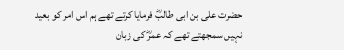حضرت علی بن ابی طالبؓ فرمایا کرتے تھے ہم اس امر کو بعید نہیں سمجھتے تھے کہ عمرؓ کی زبان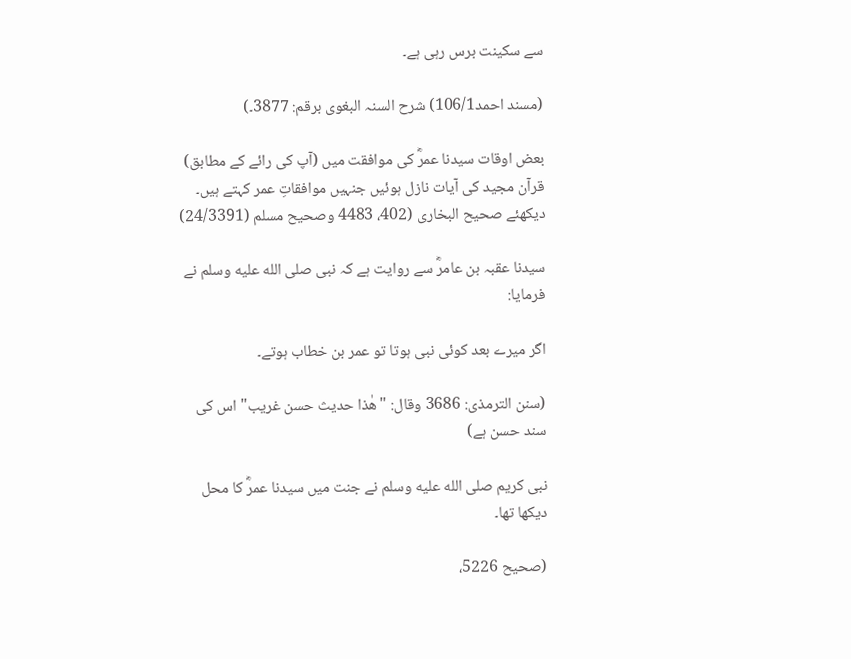سے سکینت برس رہی ہے۔

(مسند احمد106/1) شرح السنہ البغوی برقم: 3877۔)

بعض اوقات سیدنا عمرؓ کی موافقت میں (آپ کی رائے کے مطابق) قرآن مجید کی آیات نازل ہوئیں جنہیں موافقاتِ عمر کہتے ہیں۔ دیکھئے صحیح البخاری (402، 4483 وصحیح مسلم (24/3391)

سیدنا عقبہ بن عامرؓ سے روایت ہے کہ نبی صلى الله عليه وسلم نے فرمایا:

اگر میرے بعد کوئی نبی ہوتا تو عمر بن خطاب ہوتے۔

(سنن الترمذی: 3686 وقال: "ھٰذا حدیث حسن غریب" اس کی سند حسن ہے)

نبی کریم صلى الله عليه وسلم نے جنت میں سیدنا عمرؓ کا محل دیکھا تھا۔

(صحیح 5226،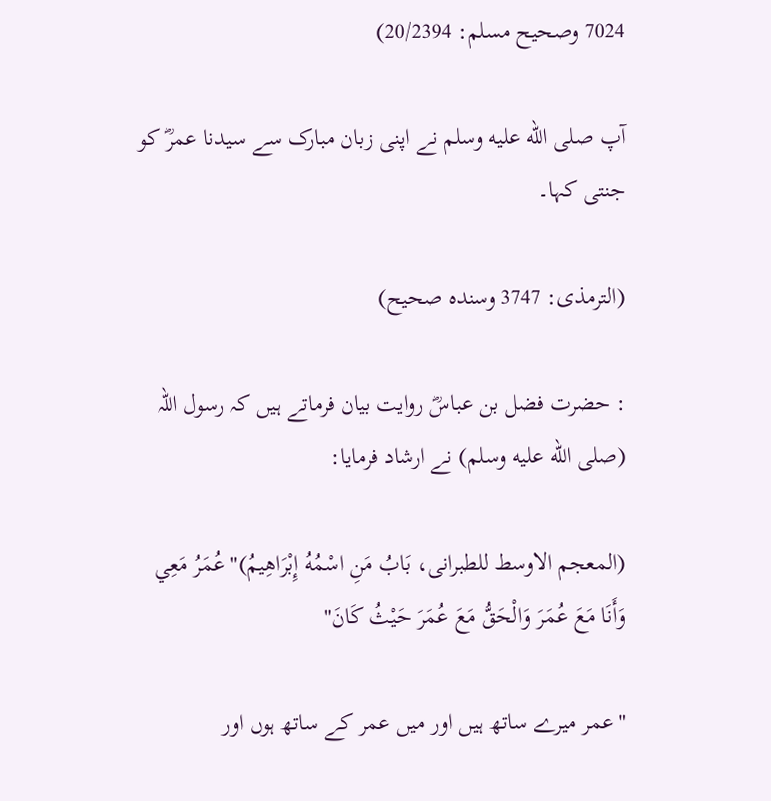7024 وصحیح مسلم: 20/2394)

آپ صلى الله عليه وسلم نے اپنی زبان مبارک سے سیدنا عمرؓ کو جنتی کہا۔

(الترمذی: 3747 وسندہ صحیح)

: حضرت فضل بن عباسؓ روایت بیان فرماتے ہیں کہ رسول اللہ (صلى الله عليه وسلم) نے ارشاد فرمایا:

(المعجم الاوسط للطبرانی، بَابُ مَنِ اسْمُهُ إِبْرَاهِيمُ)"عُمَرُ مَعِي وَأَنَا مَعَ عُمَرَ وَالْحَقُّ مَعَ عُمَرَ حَيْثُ كَانَ"

"عمر میرے ساتھ ہیں اور میں عمر کے ساتھ ہوں اور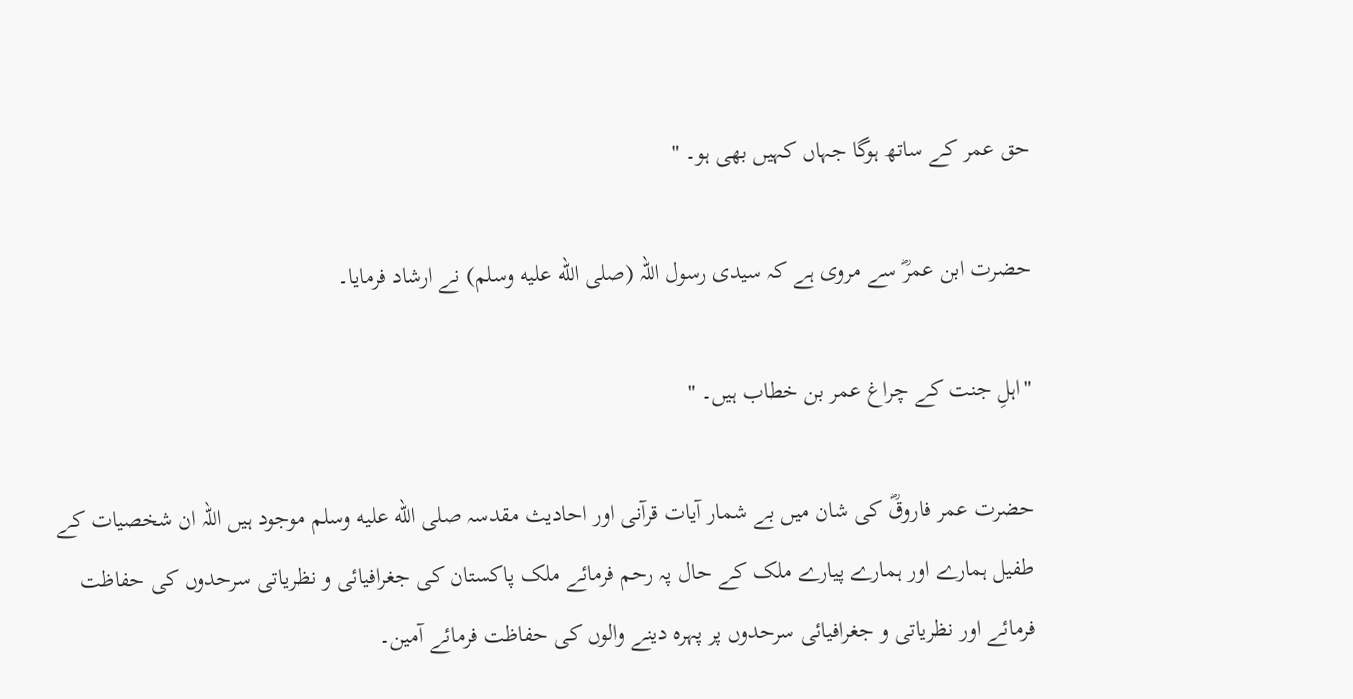حق عمر کے ساتھ ہوگا جہاں کہیں بھی ہو۔ "

حضرت ابن عمرؓ سے مروی ہے کہ سیدی رسول اللہ (صلى الله عليه وسلم) نے ارشاد فرمایا۔

"اہلِ جنت کے چراغ عمر بن خطاب ہیں۔ "

حضرت عمر فاروقؓ کی شان میں بے شمار آیات قرآنی اور احادیث مقدسہ صلى الله عليه وسلم موجود ہیں اللہ ان شخصیات کے طفیل ہمارے اور ہمارے پیارے ملک کے حال پہ رحم فرمائے ملک پاکستان کی جغرافیائی و نظریاتی سرحدوں کی حفاظت فرمائے اور نظریاتی و جغرافیائی سرحدوں پر پہرہ دینے والوں کی حفاظت فرمائے آمین۔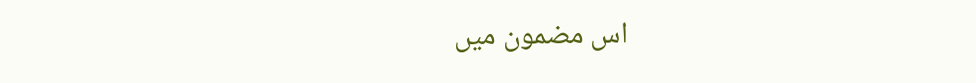اس مضمون میں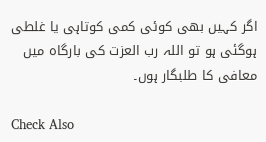اگر کہیں بھی کوئی کمی کوتاہی یا غلطی ہوگئی ہو تو اللہ رب العزت کی بارگاہ میں معافی کا طلبگار ہوں۔

Check Also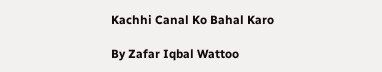Kachhi Canal Ko Bahal Karo

By Zafar Iqbal Wattoo